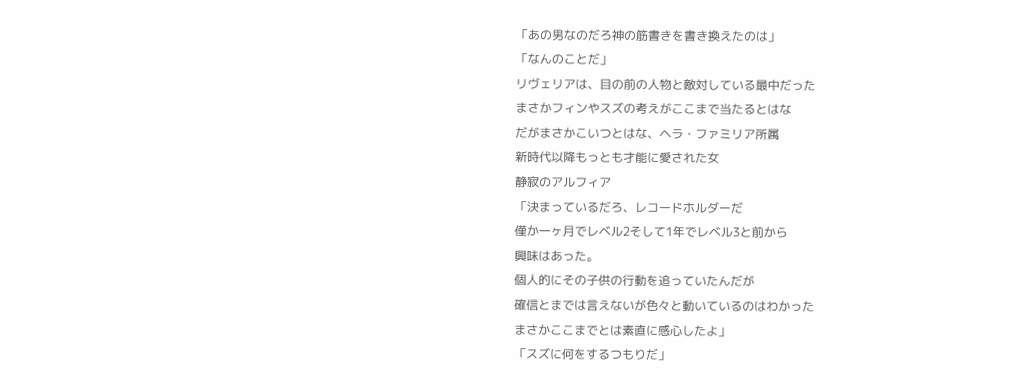「あの男なのだろ神の筋書きを書き換えたのは」
「なんのことだ」
リヴェリアは、目の前の人物と敵対している最中だった
まさかフィンやスズの考えがここまで当たるとはな
だがまさかこいつとはな、ヘラ・ファミリア所属
新時代以降もっとも才能に愛された女
静寂のアルフィア
「決まっているだろ、レコードホルダーだ
僅か一ヶ月でレベル2そして1年でレベル3と前から
興味はあった。
個人的にその子供の行動を追っていたんだが
確信とまでは言えないが色々と動いているのはわかった
まさかここまでとは素直に感心したよ」
「スズに何をするつもりだ」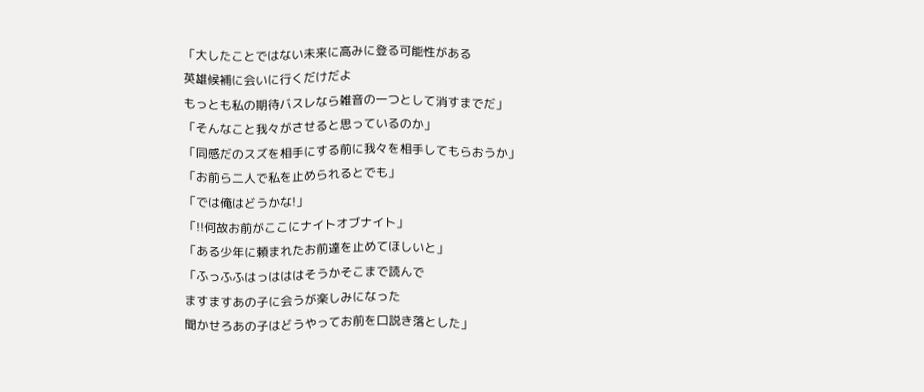「大したことではない未来に高みに登る可能性がある
英雄候補に会いに行くだけだよ
もっとも私の期待バスレなら雑音の一つとして消すまでだ」
「そんなこと我々がさせると思っているのか」
「同感だのスズを相手にする前に我々を相手してもらおうか」
「お前ら二人で私を止められるとでも」
「では俺はどうかな!」
「!!何故お前がここにナイトオブナイト」
「ある少年に頼まれたお前達を止めてほしいと」
「ふっふふはっはははそうかそこまで読んで
ますますあの子に会うが楽しみになった
聞かせろあの子はどうやってお前を口説き落とした」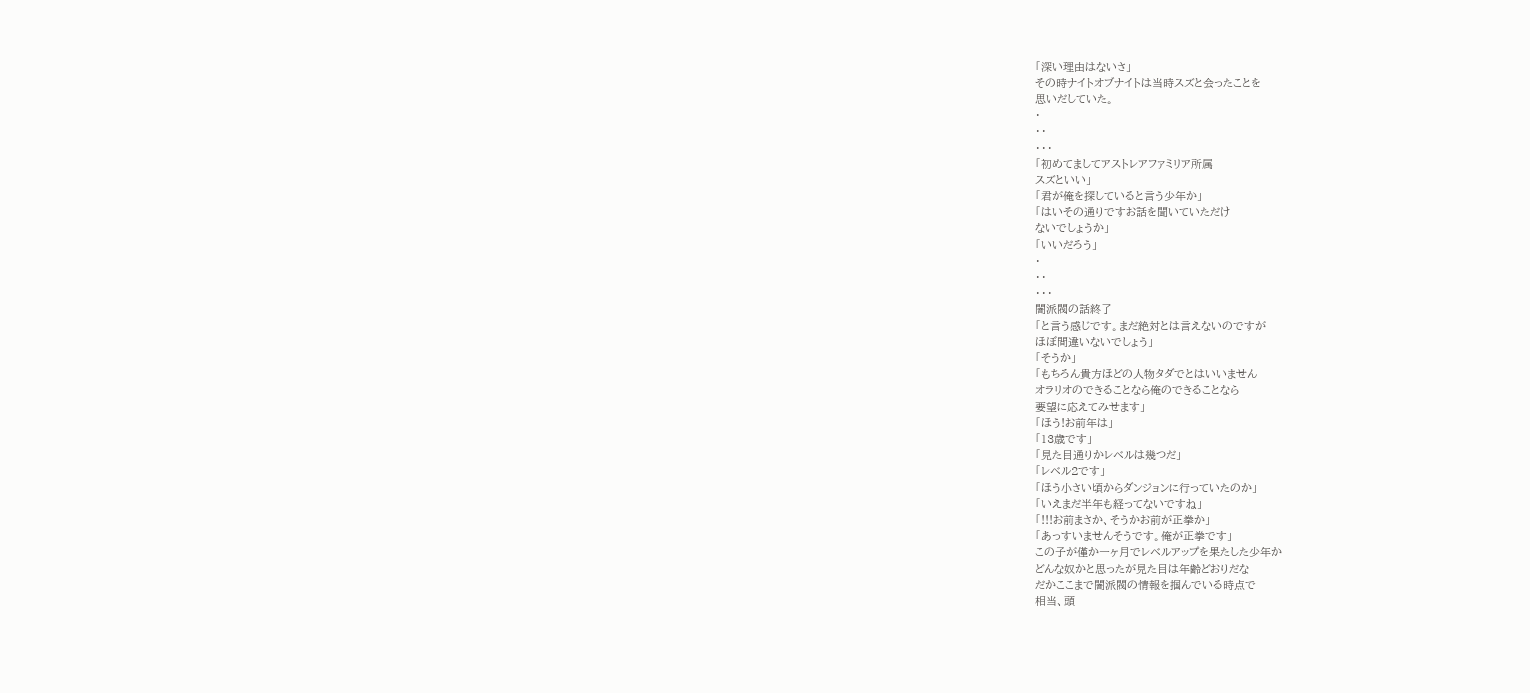「深い理由はないさ」
その時ナイトオブナイトは当時スズと会ったことを
思いだしていた。
・
・・
・・・
「初めてましてアストレアファミリア所属
スズといい」
「君が俺を探していると言う少年か」
「はいその通りですお話を聞いていただけ
ないでしょうか」
「いいだろう」
・
・・
・・・
闇派閥の話終了
「と言う感じです。まだ絶対とは言えないのですが
ほぼ間違いないでしょう」
「そうか」
「もちろん貴方ほどの人物タダでとはいいません
オラリオのできることなら俺のできることなら
要望に応えてみせます」
「ほう!お前年は」
「13歳です」
「見た目通りかレベルは幾つだ」
「レベル2です」
「ほう小さい頃からダンジョンに行っていたのか」
「いえまだ半年も経ってないですね」
「!!!お前まさか、そうかお前が正拳か」
「あっすいませんそうです。俺が正拳です」
この子が僅か一ヶ月でレベルアップを果たした少年か
どんな奴かと思ったが見た目は年齢どおりだな
だかここまで闇派閥の情報を掴んでいる時点で
相当、頭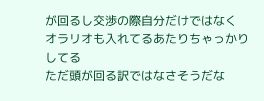が回るし交渉の際自分だけではなく
オラリオも入れてるあたりちゃっかりしてる
ただ頭が回る訳ではなさそうだな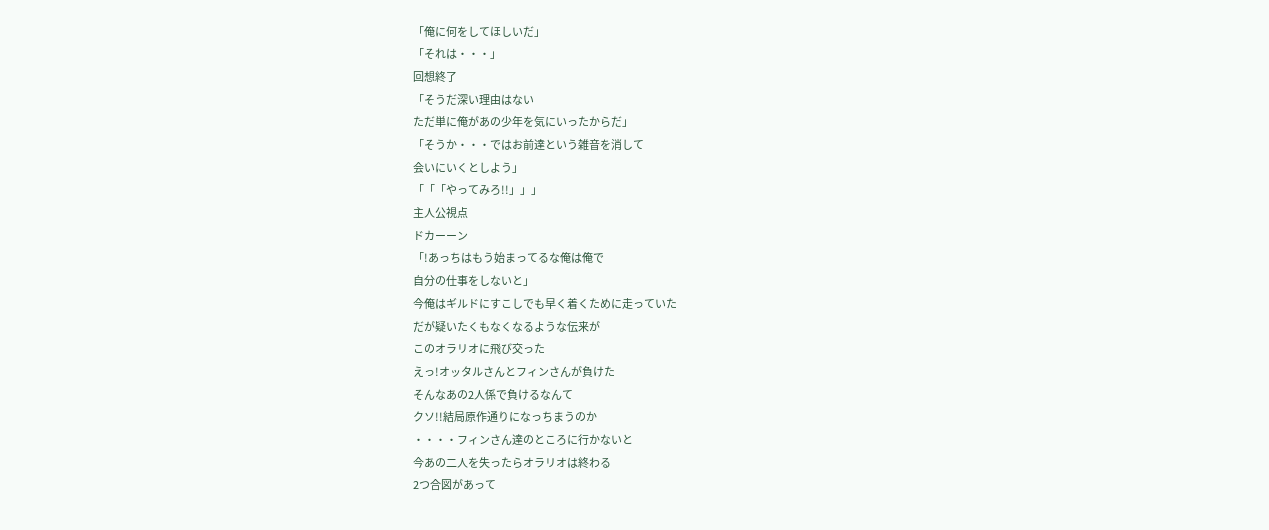「俺に何をしてほしいだ」
「それは・・・」
回想終了
「そうだ深い理由はない
ただ単に俺があの少年を気にいったからだ」
「そうか・・・ではお前達という雑音を消して
会いにいくとしよう」
「「「やってみろ!!」」」
主人公視点
ドカーーン
「!あっちはもう始まってるな俺は俺で
自分の仕事をしないと」
今俺はギルドにすこしでも早く着くために走っていた
だが疑いたくもなくなるような伝来が
このオラリオに飛び交った
えっ!オッタルさんとフィンさんが負けた
そんなあの2人係で負けるなんて
クソ!!結局原作通りになっちまうのか
・・・・フィンさん達のところに行かないと
今あの二人を失ったらオラリオは終わる
2つ合図があって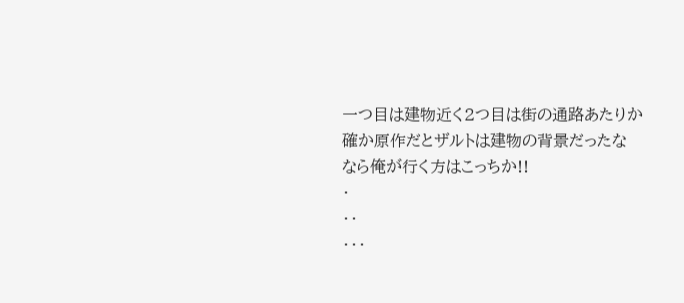一つ目は建物近く2つ目は街の通路あたりか
確か原作だとザルトは建物の背景だったな
なら俺が行く方はこっちか!!
・
・・
・・・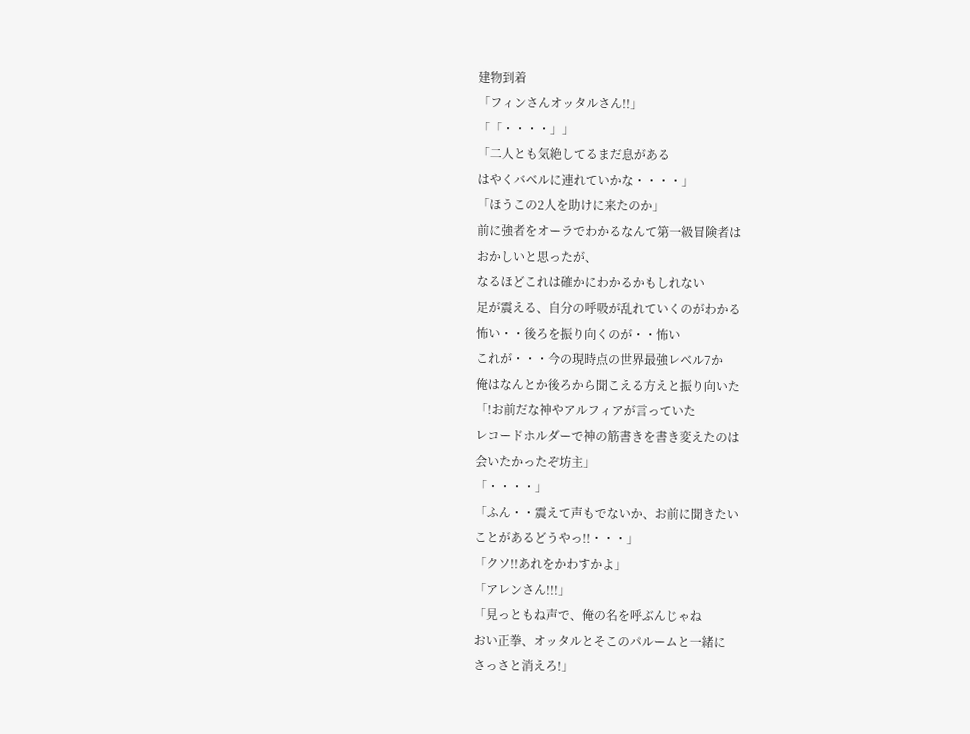建物到着
「フィンさんオッタルさん!!」
「「・・・・」」
「二人とも気絶してるまだ息がある
はやくバベルに連れていかな・・・・」
「ほうこの2人を助けに来たのか」
前に強者をオーラでわかるなんて第一級冒険者は
おかしいと思ったが、
なるほどこれは確かにわかるかもしれない
足が震える、自分の呼吸が乱れていくのがわかる
怖い・・後ろを振り向くのが・・怖い
これが・・・今の現時点の世界最強レベル7か
俺はなんとか後ろから聞こえる方えと振り向いた
「!お前だな神やアルフィアが言っていた
レコードホルダーで神の筋書きを書き変えたのは
会いたかったぞ坊主」
「・・・・」
「ふん・・震えて声もでないか、お前に聞きたい
ことがあるどうやっ!!・・・」
「クソ!!あれをかわすかよ」
「アレンさん!!!」
「見っともね声で、俺の名を呼ぶんじゃね
おい正拳、オッタルとそこのパルームと一緒に
さっさと消えろ!」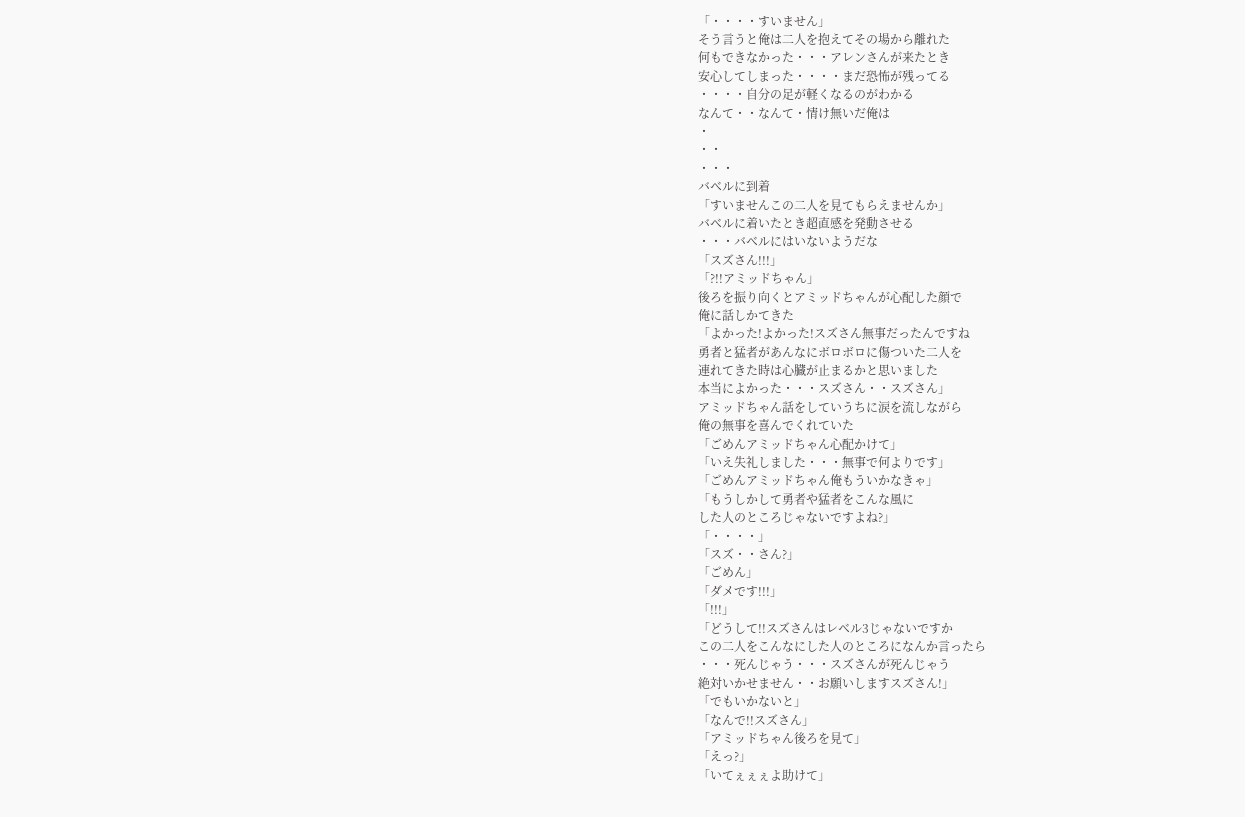「・・・・すいません」
そう言うと俺は二人を抱えてその場から離れた
何もできなかった・・・アレンさんが来たとき
安心してしまった・・・・まだ恐怖が残ってる
・・・・自分の足が軽くなるのがわかる
なんて・・なんて・情け無いだ俺は
・
・・
・・・
バベルに到着
「すいませんこの二人を見てもらえませんか」
バベルに着いたとき超直感を発動させる
・・・バベルにはいないようだな
「スズさん!!!」
「?!!アミッドちゃん」
後ろを振り向くとアミッドちゃんが心配した顔で
俺に話しかてきた
「よかった!よかった!スズさん無事だったんですね
勇者と猛者があんなにボロボロに傷ついた二人を
連れてきた時は心臓が止まるかと思いました
本当によかった・・・スズさん・・スズさん」
アミッドちゃん話をしていうちに涙を流しながら
俺の無事を喜んでくれていた
「ごめんアミッドちゃん心配かけて」
「いえ失礼しました・・・無事で何よりです」
「ごめんアミッドちゃん俺もういかなきゃ」
「もうしかして勇者や猛者をこんな風に
した人のところじゃないですよね?」
「・・・・」
「スズ・・さん?」
「ごめん」
「ダメです!!!」
「!!!」
「どうして!!スズさんはレベル3じゃないですか
この二人をこんなにした人のところになんか言ったら
・・・死んじゃう・・・スズさんが死んじゃう
絶対いかせません・・お願いしますスズさん!」
「でもいかないと」
「なんで!!スズさん」
「アミッドちゃん後ろを見て」
「えっ?」
「いてぇぇぇよ助けて」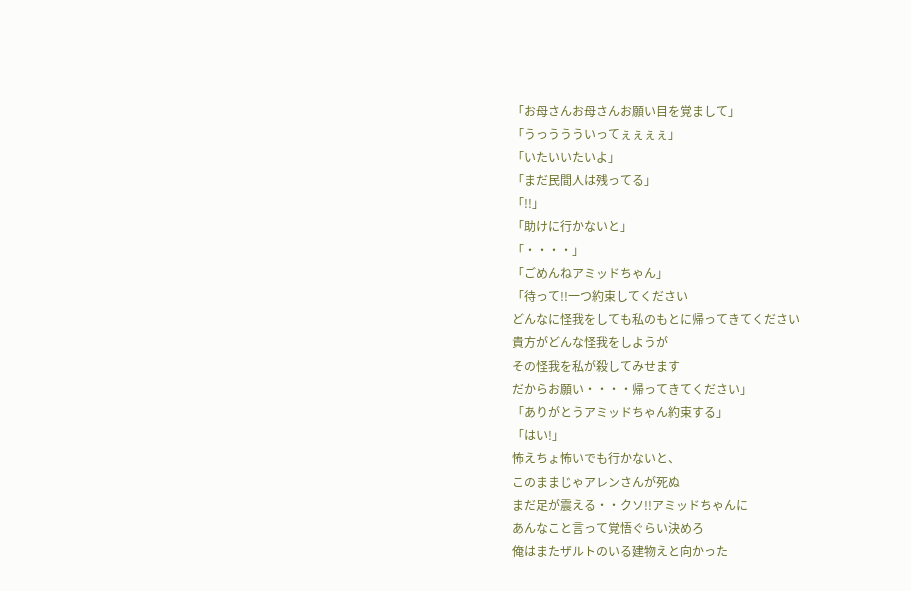「お母さんお母さんお願い目を覚まして」
「うっううういってぇぇぇぇ」
「いたいいたいよ」
「まだ民間人は残ってる」
「!!」
「助けに行かないと」
「・・・・」
「ごめんねアミッドちゃん」
「待って!!一つ約束してください
どんなに怪我をしても私のもとに帰ってきてください
貴方がどんな怪我をしようが
その怪我を私が殺してみせます
だからお願い・・・・帰ってきてください」
「ありがとうアミッドちゃん約束する」
「はい!」
怖えちょ怖いでも行かないと、
このままじゃアレンさんが死ぬ
まだ足が震える・・クソ!!アミッドちゃんに
あんなこと言って覚悟ぐらい決めろ
俺はまたザルトのいる建物えと向かった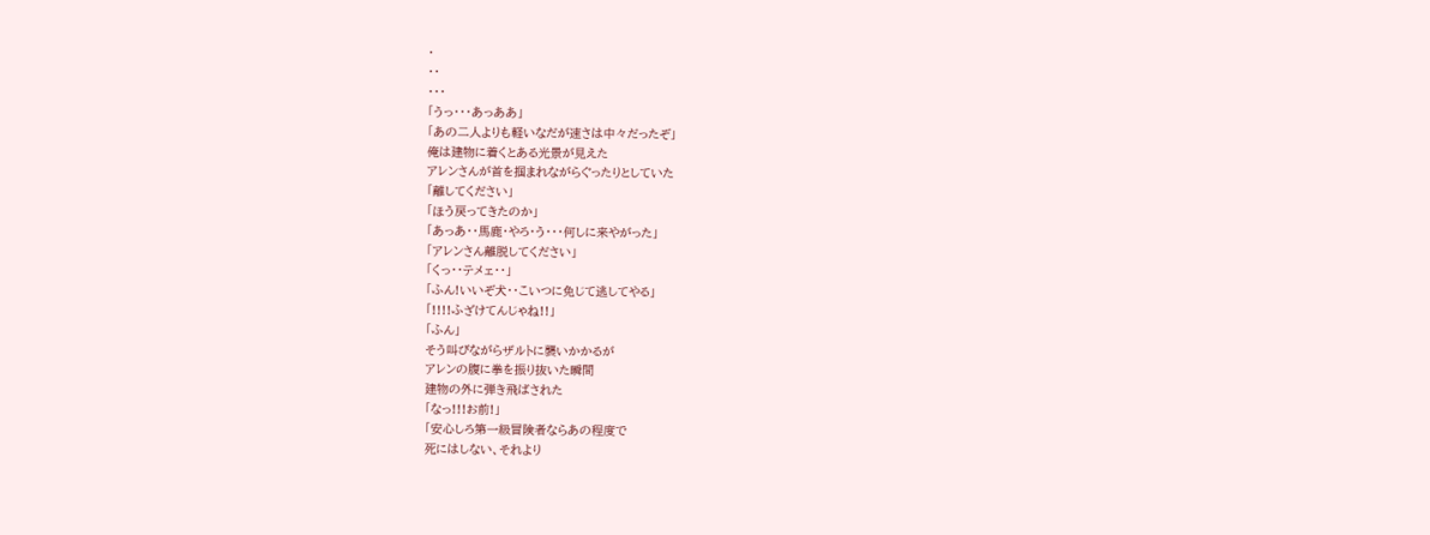・
・・
・・・
「うっ・・・あっああ」
「あの二人よりも軽いなだが速さは中々だったぞ」
俺は建物に着くとある光景が見えた
アレンさんが首を掴まれながらぐったりとしていた
「離してください」
「ほう戻ってきたのか」
「あっあ・・馬鹿・やろ・う・・・何しに来やがった」
「アレンさん離脱してください」
「くっ・・テメェ・・」
「ふん!いいぞ犬・・こいつに免じて逃してやる」
「!!!!ふざけてんじゃね!!」
「ふん」
そう叫びながらザルトに襲いかかるが
アレンの腹に拳を振り抜いた瞬間
建物の外に弾き飛ばされた
「なっ!!!お前!」
「安心しろ第一級冒険者ならあの程度で
死にはしない、それより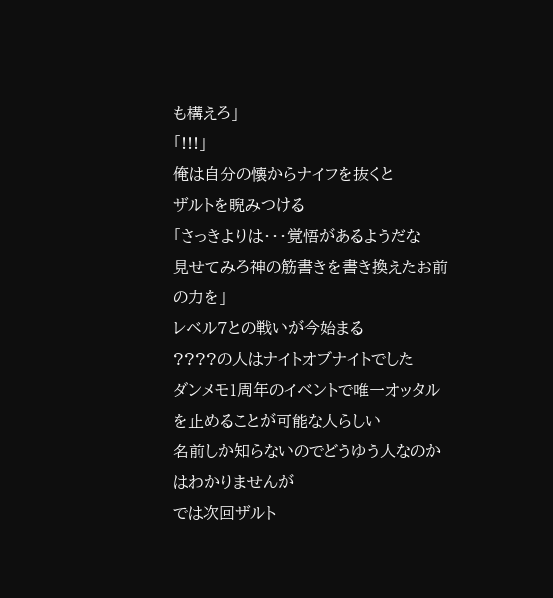も構えろ」
「!!!」
俺は自分の懐からナイフを抜くと
ザルトを睨みつける
「さっきよりは・・・覚悟があるようだな
見せてみろ神の筋書きを書き換えたお前の力を」
レベル7との戦いが今始まる
????の人はナイトオブナイトでした
ダンメモ1周年のイベントで唯一オッタルを止めることが可能な人らしい
名前しか知らないのでどうゆう人なのかはわかりませんが
では次回ザルト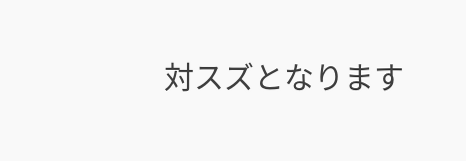対スズとなります